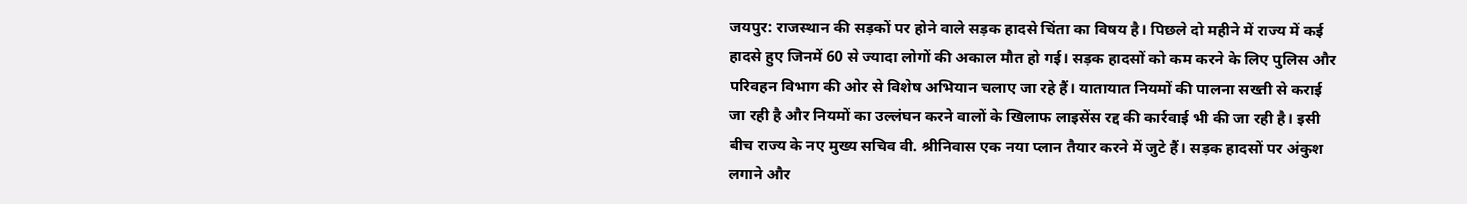जयपुर: राजस्थान की सड़कों पर होने वाले सड़क हादसे चिंता का विषय है। पिछले दो महीने में राज्य में कई हादसे हुए जिनमें 60 से ज्यादा लोगों की अकाल मौत हो गई। सड़क हादसों को कम करने के लिए पुलिस और परिवहन विभाग की ओर से विशेष अभियान चलाए जा रहे हैं। यातायात नियमों की पालना सख्ती से कराई जा रही है और नियमों का उल्लंघन करने वालों के खिलाफ लाइसेंस रद्द की कार्रवाई भी की जा रही है। इसी बीच राज्य के नए मुख्य सचिव वी. श्रीनिवास एक नया प्लान तैयार करने में जुटे हैं। सड़क हादसों पर अंकुश लगाने और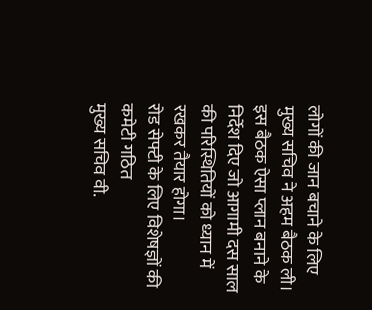लोगों की जान बचाने के लिए मुख्य सचिव ने अहम बैठक ली। इस बैठक ऐसा प्लान बनाने के निर्देश दिए जो आगामी दस साल की परिस्थितियों को ध्यान में रखकर तैयार होगा।
रोड सेफ्टी के लिए विशेषज्ञों की कमेटी गठित
मुख्य सचिव वी.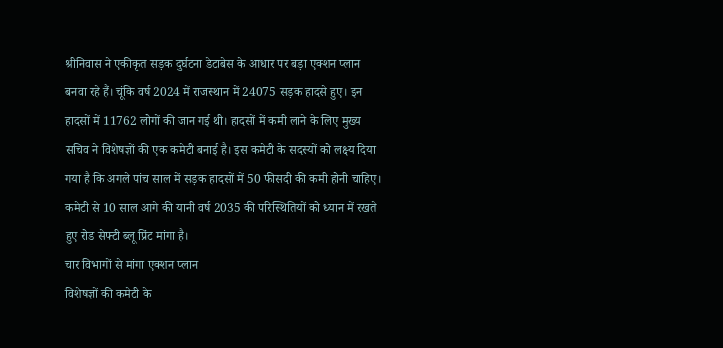श्रीनिवास ने एकीकृत सड़क दुर्घटना डेटाबेस के आधार पर बड़ा एक्शन प्लान बनवा रहे हैं। चूंकि वर्ष 2024 में राजस्थान में 24075 सड़क हादसे हुए। इन हादसों में 11762 लोगों की जान गई थी। हादसों में कमी लाने के लिए मुख्य सचिव ने विशेषज्ञों की एक कमेटी बनाई है। इस कमेटी के सदस्यों को लक्ष्य दिया गया है कि अगले पांच साल में सड़क हादसों में 50 फीसदी की कमी होनी चाहिए। कमेटी से 10 साल आगे की यानी वर्ष 2035 की परिस्थितियों को ध्यान में रखते हुए रोड सेफ्टी ब्लू प्रिंट मांगा है।
चार विभागों से मांगा एक्शन प्लान
विशेषज्ञों की कमेटी के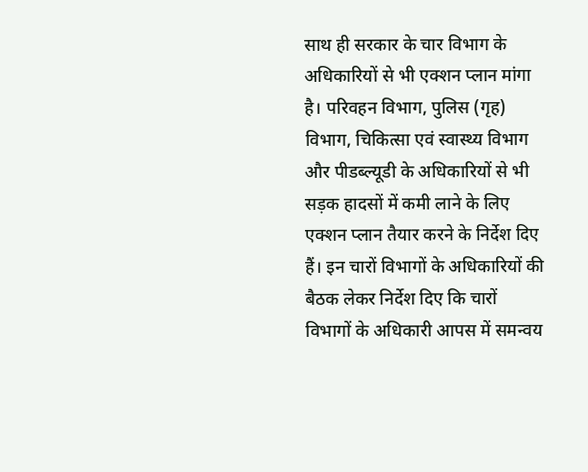साथ ही सरकार के चार विभाग के अधिकारियों से भी एक्शन प्लान मांगा है। परिवहन विभाग, पुलिस (गृह) विभाग, चिकित्सा एवं स्वास्थ्य विभाग और पीडब्ल्यूडी के अधिकारियों से भी सड़क हादसों में कमी लाने के लिए एक्शन प्लान तैयार करने के निर्देश दिए हैं। इन चारों विभागों के अधिकारियों की बैठक लेकर निर्देश दिए कि चारों विभागों के अधिकारी आपस में समन्वय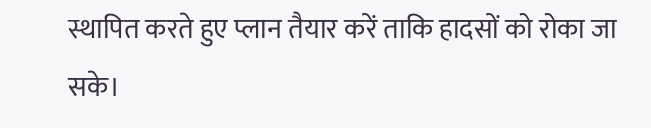स्थापित करते हुए प्लान तैयार करें ताकि हादसों को रोका जा सके।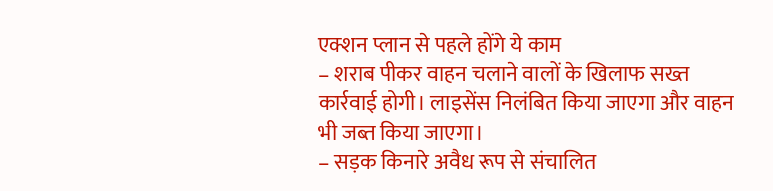एक्शन प्लान से पहले होंगे ये काम
– शराब पीकर वाहन चलाने वालों के खिलाफ सख्त कार्रवाई होगी। लाइसेंस निलंबित किया जाएगा और वाहन भी जब्त किया जाएगा।
– सड़क किनारे अवैध रूप से संचालित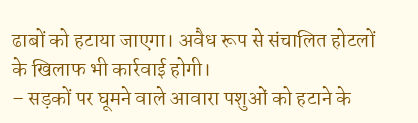ढाबों को हटाया जाएगा। अवैध रूप से संचालित होटलों के खिलाफ भी कार्रवाई होगी।
– सड़कों पर घूमने वाले आवारा पशुओं को हटाने के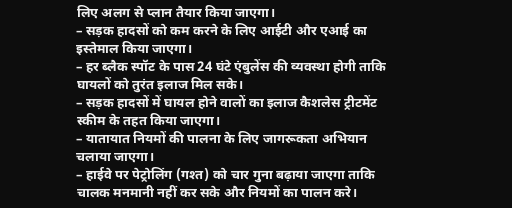लिए अलग से प्लान तैयार किया जाएगा।
– सड़क हादसों को कम करने के लिए आईटी और एआई का इस्तेमाल किया जाएगा।
– हर ब्लैक स्पॉट के पास 24 घंटे एंबुलेंस की व्यवस्था होगी ताकि घायलों को तुरंत इलाज मिल सके।
– सड़क हादसों में घायल होने वालों का इलाज कैशलेस ट्रीटमेंट स्कीम के तहत किया जाएगा।
– यातायात नियमों की पालना के लिए जागरूकता अभियान चलाया जाएगा।
– हाईवे पर पेट्रोलिंग (गश्त) को चार गुना बढ़ाया जाएगा ताकि चालक मनमानी नहीं कर सके और नियमों का पालन करे।